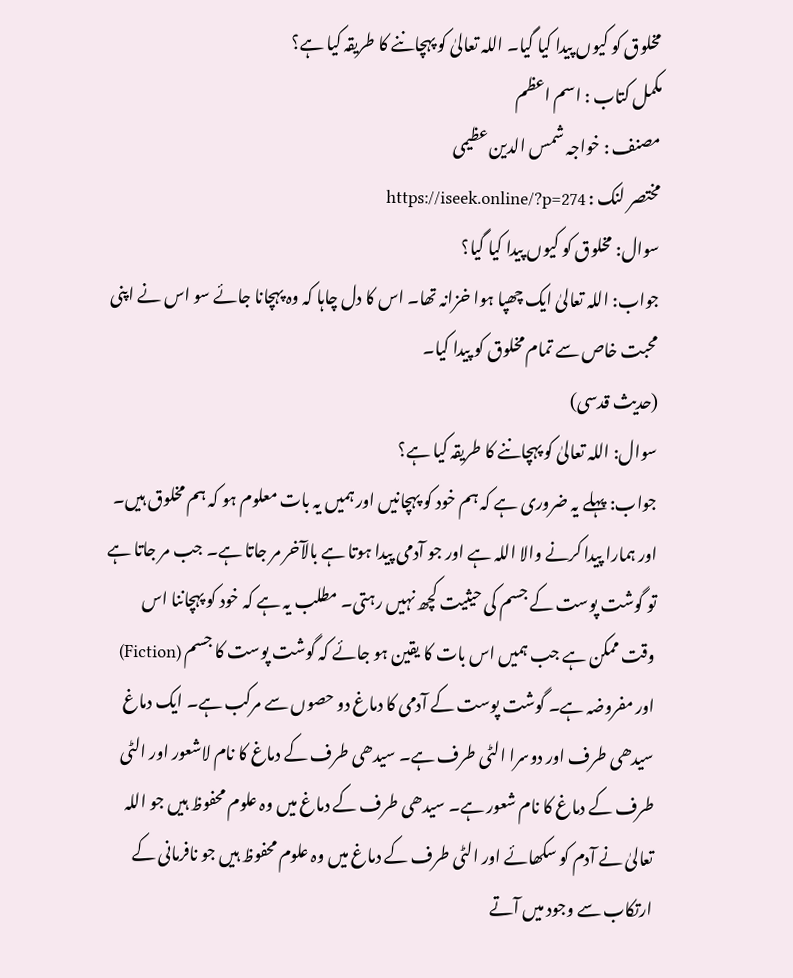مخلوق کو کیوں پیدا کیا گیا۔ اللہ تعالیٰ کو پہچاننے کا طریقہ کیا ہے؟
مکمل کتاب : اسم اعظم
مصنف : خواجہ شمس الدین عظیمی
مختصر لنک : https://iseek.online/?p=274
سوال: مخلوق کو کیوں پیدا کیا گیا؟
جواب: اللہ تعالیٰ ایک چھپا ہوا خزانہ تھا۔ اس کا دل چاہا کہ وہ پہچانا جائے سو اس نے اپنی محبت خاص سے تمام مخلوق کو پیدا کیا۔
(حدیث قدسی)
سوال: اللہ تعالیٰ کو پہچاننے کا طریقہ کیا ہے؟
جواب: پہلے یہ ضروری ہے کہ ہم خود کو پہچانیں اور ہمیں یہ بات معلوم ہو کہ ہم مخلوق ہیں۔ اور ہمارا پیدا کرنے والا اللہ ہے اور جو آدمی پیدا ہوتا ہے بالآخر مر جاتا ہے۔ جب مر جاتا ہے تو گوشت پوست کے جسم کی حیثیت کچھ نہیں رہتی۔ مطلب یہ ہے کہ خود کو پہچاننا اس وقت ممکن ہے جب ہمیں اس بات کا یقین ہو جائے کہ گوشت پوست کا جسم (Fiction) اور مفروضہ ہے۔ گوشت پوست کے آدمی کا دماغ دو حصوں سے مرکب ہے۔ ایک دماغ سیدھی طرف اور دوسرا الٹی طرف ہے۔ سیدھی طرف کے دماغ کا نام لاشعور اور الٹی طرف کے دماغ کا نام شعور ہے۔ سیدھی طرف کے دماغ میں وہ علوم محفوظ ہیں جو اللہ تعالیٰ نے آدم کو سکھائے اور الٹی طرف کے دماغ میں وہ علوم محفوظ ہیں جو نافرمانی کے ارتکاب سے وجود میں آتے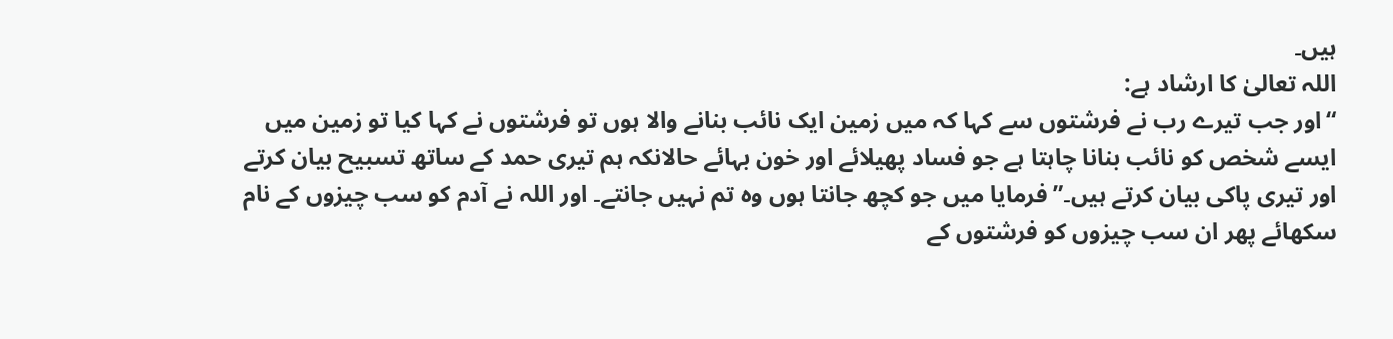ہیں۔
اللہ تعالیٰ کا ارشاد ہے:
“اور جب تیرے رب نے فرشتوں سے کہا کہ میں زمین ایک نائب بنانے والا ہوں تو فرشتوں نے کہا کیا تو زمین میں ایسے شخص کو نائب بنانا چاہتا ہے جو فساد پھیلائے اور خون بہائے حالانکہ ہم تیری حمد کے ساتھ تسبیح بیان کرتے اور تیری پاکی بیان کرتے ہیں۔” فرمایا میں جو کچھ جانتا ہوں وہ تم نہیں جانتے۔ اور اللہ نے آدم کو سب چیزوں کے نام سکھائے پھر ان سب چیزوں کو فرشتوں کے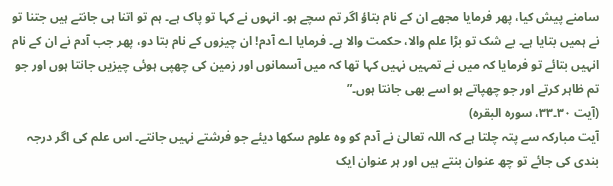سامنے پیش کیا، پھر فرمایا مجھے ان کے نام بتاؤ اگر تم سچے ہو۔ انہوں نے کہا تو پاک ہے۔ ہم تو اتنا ہی جانتے ہیں جتنا تو نے ہمیں بتایا ہے۔ بے شک تو بڑا علم والا، حکمت والا ہے۔ فرمایا اے آدم! ان چیزوں کے نام بتا دو، پھر جب آدم نے ان کے نام انہیں بتائے تو فرمایا کہ میں نے تمہیں نہیں کہا تھا کہ میں آسمانوں اور زمین کی چھپی ہوئی چیزیں جانتا ہوں اور جو تم ظاہر کرتے اور جو چھپاتے ہو اسے بھی جانتا ہوں۔”
(آیت ۳۰۔۳۳، سورہ البقرہ)
آیت مبارکہ سے پتہ چلتا ہے کہ اللہ تعالیٰ نے آدم کو وہ علوم سکھا دیئے جو فرشتے نہیں جانتے۔ اس علم کی اگر درجہ بندی کی جائے تو چھ عنوان بنتے ہیں اور ہر عنوان ایک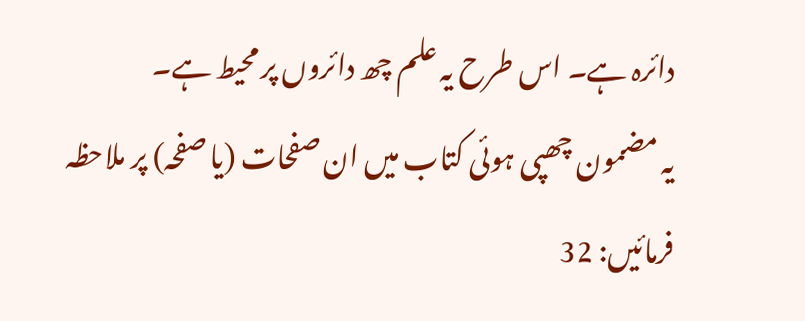دائرہ ہے۔ اس طرح یہ علم چھ دائروں پر محیط ہے۔
یہ مضمون چھپی ہوئی کتاب میں ان صفحات (یا صفحہ) پر ملاحظہ فرمائیں: 32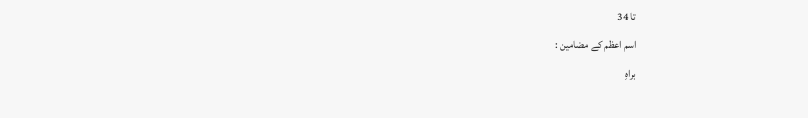تا 34
اسم اعظم کے مضامین :
براہِ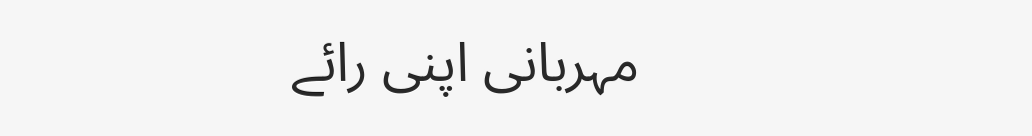مہربانی اپنی رائے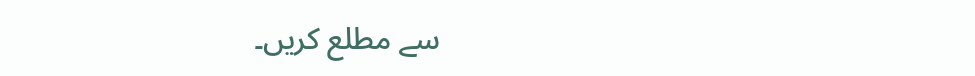سے مطلع کریں۔